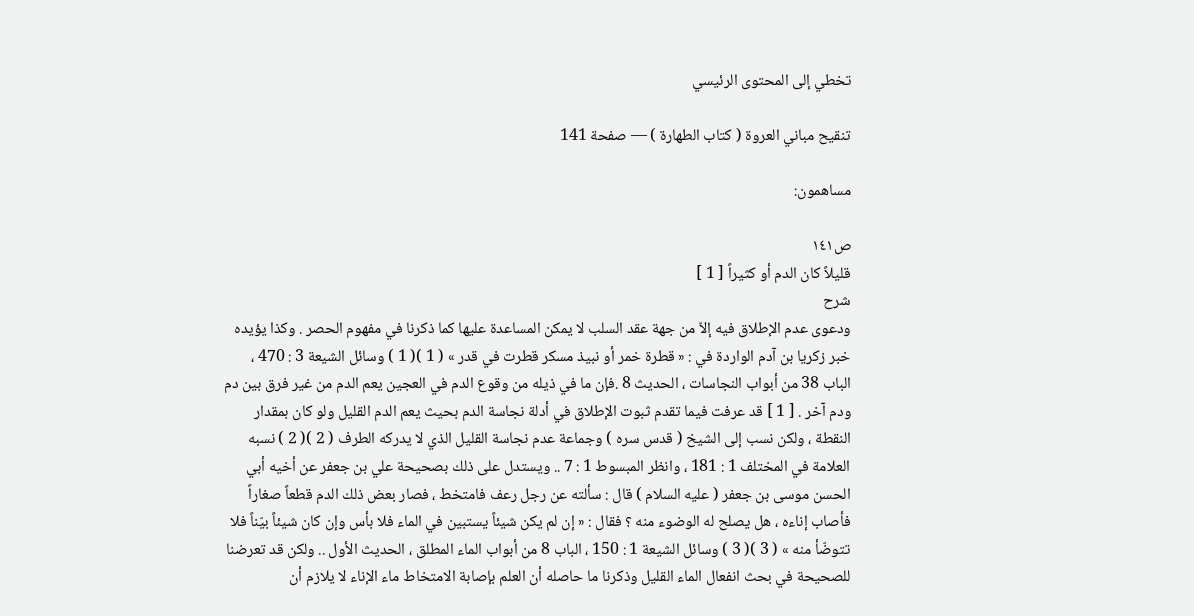تخطي إلى المحتوى الرئيسي

تنقيح مباني العروة ( كتاب الطهارة ) — صفحة 141

مساهمون:

ص١٤١
قليلاً كان الدم أو كثيراً [ 1 ]
شرح
ودعوى عدم الإطلاق فيه إلاّ من جهة عقد السلب لا يمكن المساعدة عليها كما ذكرنا في مفهوم الحصر . وكذا يؤيده خبر زكريا بن آدم الواردة في : « قطرة خمر أو نبيذ مسكر قطرت في قدر » ( 1 )( 1 ) وسائل الشيعة 3 : 470 ، الباب 38 من أبواب النجاسات ، الحديث 8 .فإن ما في ذيله من وقوع الدم في العجين يعم الدم من غير فرق بين دم ودم آخر . [ 1 ] قد عرفت فيما تقدم ثبوت الإطلاق في أدلة نجاسة الدم بحيث يعم الدم القليل ولو كان بمقدار النقطة ، ولكن نسب إلى الشيخ ( قدس سره ) وجماعة عدم نجاسة القليل الذي لا يدركه الطرف ( 2 )( 2 ) نسبه العلامة في المختلف 1 : 181 ، وانظر المبسوط 1 : 7 .. ويستدل على ذلك بصحيحة علي بن جعفر عن أخيه أبي الحسن موسى بن جعفر ( عليه السلام ) قال : سألته عن رجل رعف فامتخط ، فصار بعض ذلك الدم قطعاً صغاراً فأصاب إناءه ، هل يصلح له الوضوء منه ؟ فقال : « إن لم يكن شيئاً يستبين في الماء فلا بأس وإن كان شيئاً بيّناً فلا تتوضّأ منه » ( 3 )( 3 ) وسائل الشيعة 1 : 150 ، الباب 8 من أبواب الماء المطلق ، الحديث الأول .. ولكن قد تعرضنا للصحيحة في بحث انفعال الماء القليل وذكرنا ما حاصله أن العلم بإصابة الامتخاط ماء الإناء لا يلازم أن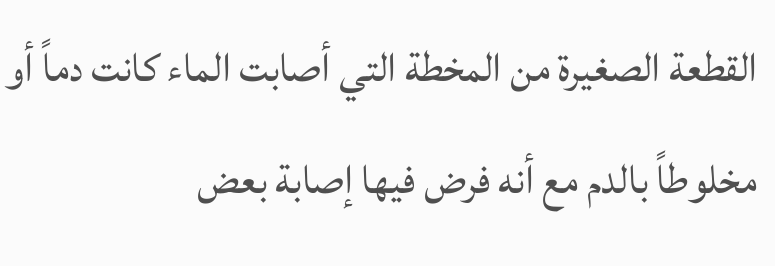القطعة الصغيرة من المخطة التي أصابت الماء كانت دماً أو مخلوطاً بالدم مع أنه فرض فيها إصابة بعض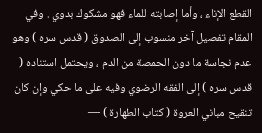القطع الإناء ، وأما إصابته للماء فهو مشكوك بدوي . وفي المقام تفصيل آخر منسوب إلى الصدوق ( قدس سره ) وهو عدم نجاسة ما دون الحمصة من الدم ، ويحتمل استناده ( قدس سره ) إلى الفقه الرضوي وفيه على ما حكي وإن كان
تنقيح مباني العروة ( كتاب الطهارة ) —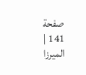صفحة 141 | الميرزا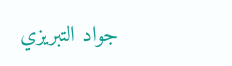جواد التبريزي